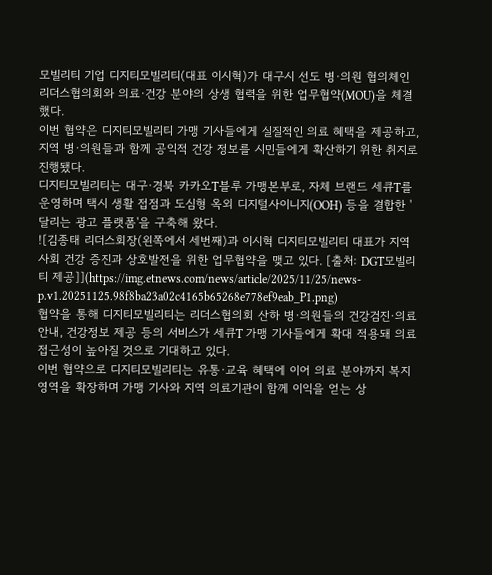모빌리티 기업 디지티모빌리티(대표 이시혁)가 대구시 선도 병·의원 협의체인 리더스협의회와 의료·건강 분야의 상생 협력을 위한 업무협약(MOU)을 체결했다.
이번 협약은 디지티모빌리티 가맹 기사들에게 실질적인 의료 혜택을 제공하고, 지역 병·의원들과 함께 공익적 건강 정보를 시민들에게 확산하기 위한 취지로 진행됐다.
디지티모빌리티는 대구·경북 카카오T블루 가맹본부로, 자체 브랜드 세큐T를 운영하며 택시 생활 접점과 도심형 옥외 디지털사이니지(OOH) 등을 결합한 '달리는 광고 플랫폼'을 구축해 왔다.
![김종태 리더스회장(왼쪽에서 세번째)과 이시혁 디지티모빌리티 대표가 지역사회 건강 증진과 상호발전을 위한 업무협약을 맺고 있다. [출처: DGT모빌리티 제공]](https://img.etnews.com/news/article/2025/11/25/news-p.v1.20251125.98f8ba23a02c4165b65268e778ef9eab_P1.png)
협약을 통해 디지티모빌리티는 리더스협의회 산하 병·의원들의 건강검진·의료 안내, 건강정보 제공 등의 서비스가 세큐T 가맹 기사들에게 확대 적용돼 의료 접근성이 높아질 것으로 기대하고 있다.
이번 협약으로 디지티모빌리티는 유통·교육 혜택에 이어 의료 분야까지 복지 영역을 확장하며 가맹 기사와 지역 의료기관이 함께 이익을 얻는 상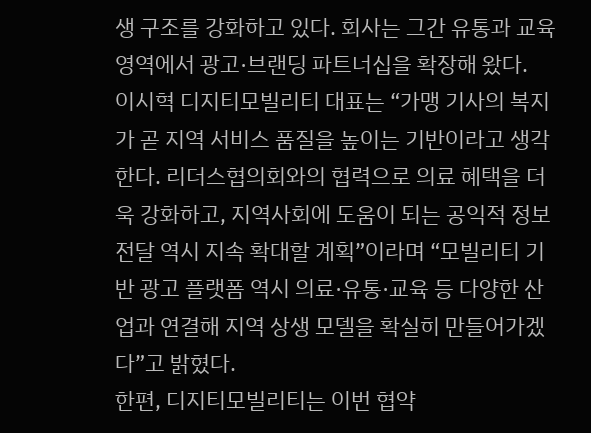생 구조를 강화하고 있다. 회사는 그간 유통과 교육 영역에서 광고·브랜딩 파트너십을 확장해 왔다.
이시혁 디지티모빌리티 대표는 “가맹 기사의 복지가 곧 지역 서비스 품질을 높이는 기반이라고 생각한다. 리더스협의회와의 협력으로 의료 혜택을 더욱 강화하고, 지역사회에 도움이 되는 공익적 정보 전달 역시 지속 확대할 계획”이라며 “모빌리티 기반 광고 플랫폼 역시 의료·유통·교육 등 다양한 산업과 연결해 지역 상생 모델을 확실히 만들어가겠다”고 밝혔다.
한편, 디지티모빌리티는 이번 협약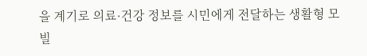을 계기로 의료·건강 정보를 시민에게 전달하는 생활형 모빌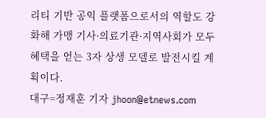리티 기반 공익 플랫폼으로서의 역할도 강화해 가맹 기사·의료기관·지역사회가 모두 혜택을 얻는 3자 상생 모델로 발전시킬 계획이다.
대구=정재훈 기자 jhoon@etnews.com